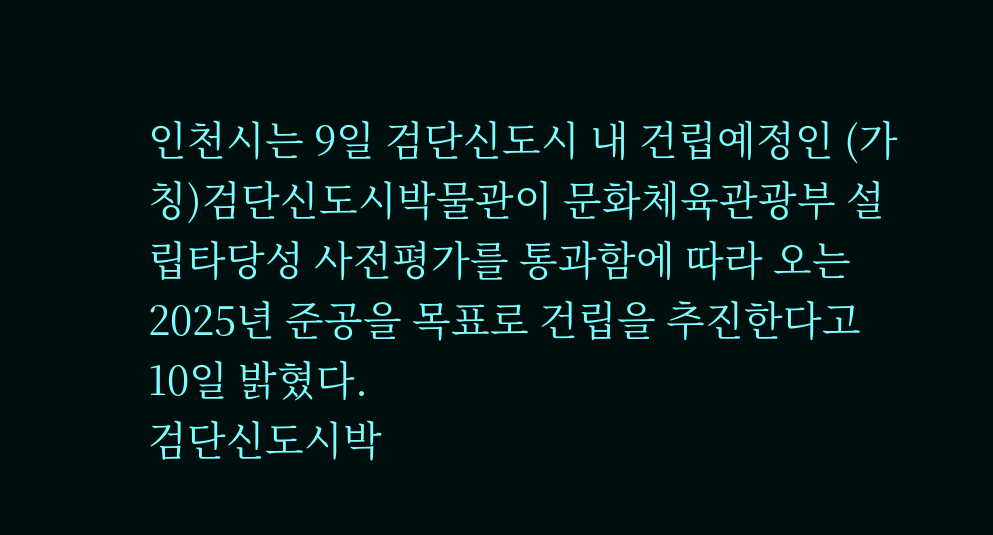인천시는 9일 검단신도시 내 건립예정인 (가칭)검단신도시박물관이 문화체육관광부 설립타당성 사전평가를 통과함에 따라 오는 2025년 준공을 목표로 건립을 추진한다고 10일 밝혔다.
검단신도시박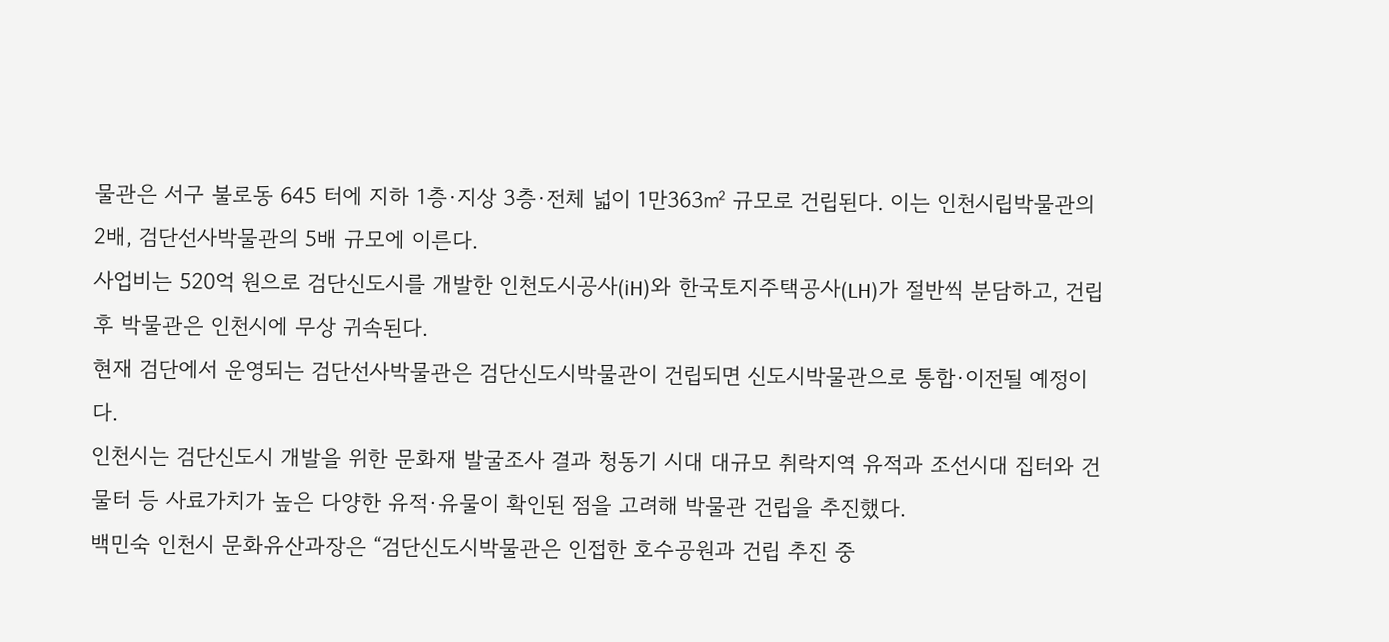물관은 서구 불로동 645 터에 지하 1층·지상 3층·전체 넓이 1만363㎡ 규모로 건립된다. 이는 인천시립박물관의 2배, 검단선사박물관의 5배 규모에 이른다.
사업비는 520억 원으로 검단신도시를 개발한 인천도시공사(iH)와 한국토지주택공사(LH)가 절반씩 분담하고, 건립 후 박물관은 인천시에 무상 귀속된다.
현재 검단에서 운영되는 검단선사박물관은 검단신도시박물관이 건립되면 신도시박물관으로 통합·이전될 예정이다.
인천시는 검단신도시 개발을 위한 문화재 발굴조사 결과 청동기 시대 대규모 취락지역 유적과 조선시대 집터와 건물터 등 사료가치가 높은 다양한 유적·유물이 확인된 점을 고려해 박물관 건립을 추진했다.
백민숙 인천시 문화유산과장은 “검단신도시박물관은 인접한 호수공원과 건립 추진 중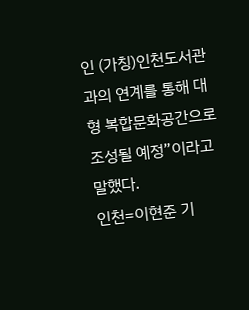인 (가칭)인천도서관과의 연계를 통해 대형 복합문화공간으로 조성될 예정”이라고 말했다.
인천=이현준 기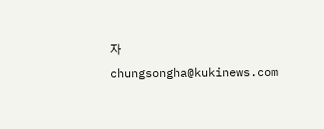자 chungsongha@kukinews.com